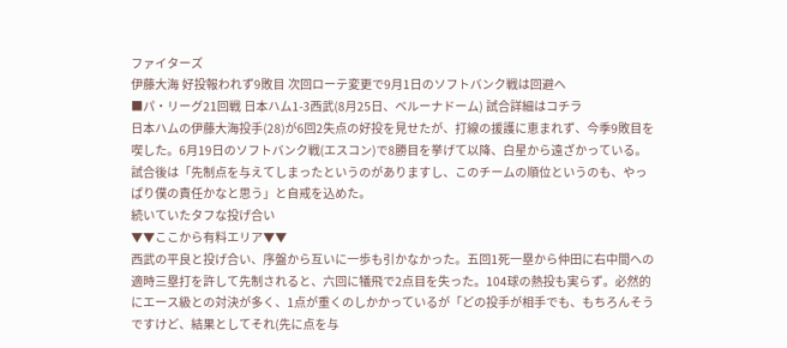ファイターズ
伊藤大海 好投報われず9敗目 次回ローテ変更で9月1日のソフトバンク戦は回避へ
■パ・リーグ21回戦 日本ハム1-3西武(8月25日、ベルーナドーム) 試合詳細はコチラ
日本ハムの伊藤大海投手(28)が6回2失点の好投を見せたが、打線の援護に恵まれず、今季9敗目を喫した。6月19日のソフトバンク戦(エスコン)で8勝目を挙げて以降、白星から遠ざかっている。試合後は「先制点を与えてしまったというのがありますし、このチームの順位というのも、やっぱり僕の責任かなと思う」と自戒を込めた。
続いていたタフな投げ合い
▼▼ここから有料エリア▼▼
西武の平良と投げ合い、序盤から互いに一歩も引かなかった。五回1死一塁から仲田に右中間への適時三塁打を許して先制されると、六回に犠飛で2点目を失った。104球の熱投も実らず。必然的にエース級との対決が多く、1点が重くのしかかっているが「どの投手が相手でも、もちろんそうですけど、結果としてそれ(先に点を与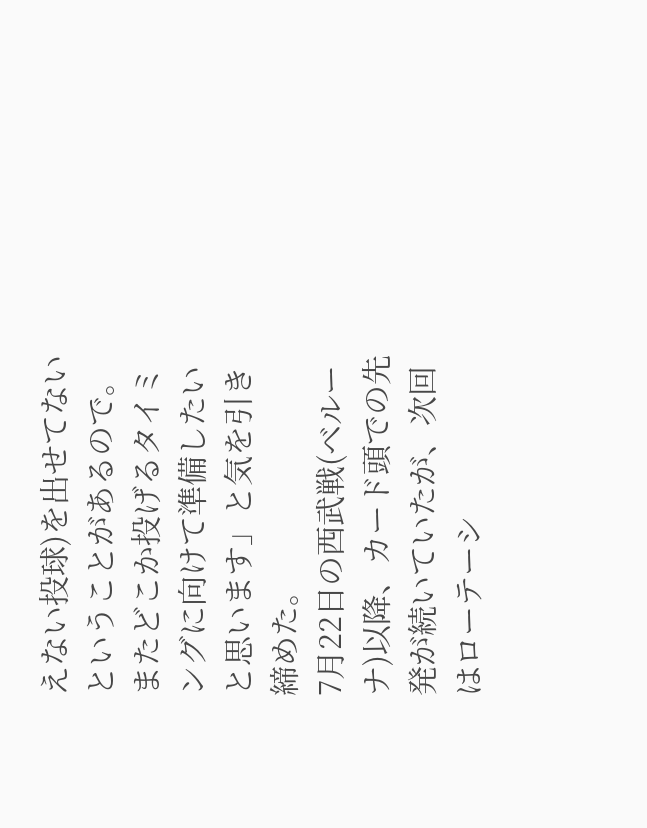えない投球)を出せてないということがあるので。またどこか投げるタイミングに向けて準備したいと思います」と気を引き締めた。
7月22日の西武戦(ベルーナ)以降、カード頭での先発が続いていたが、次回はローテーシ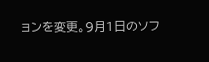ョンを変更。9月1日のソフ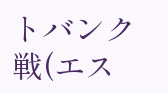トバンク戦(エス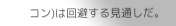コン)は回避する見通しだ。